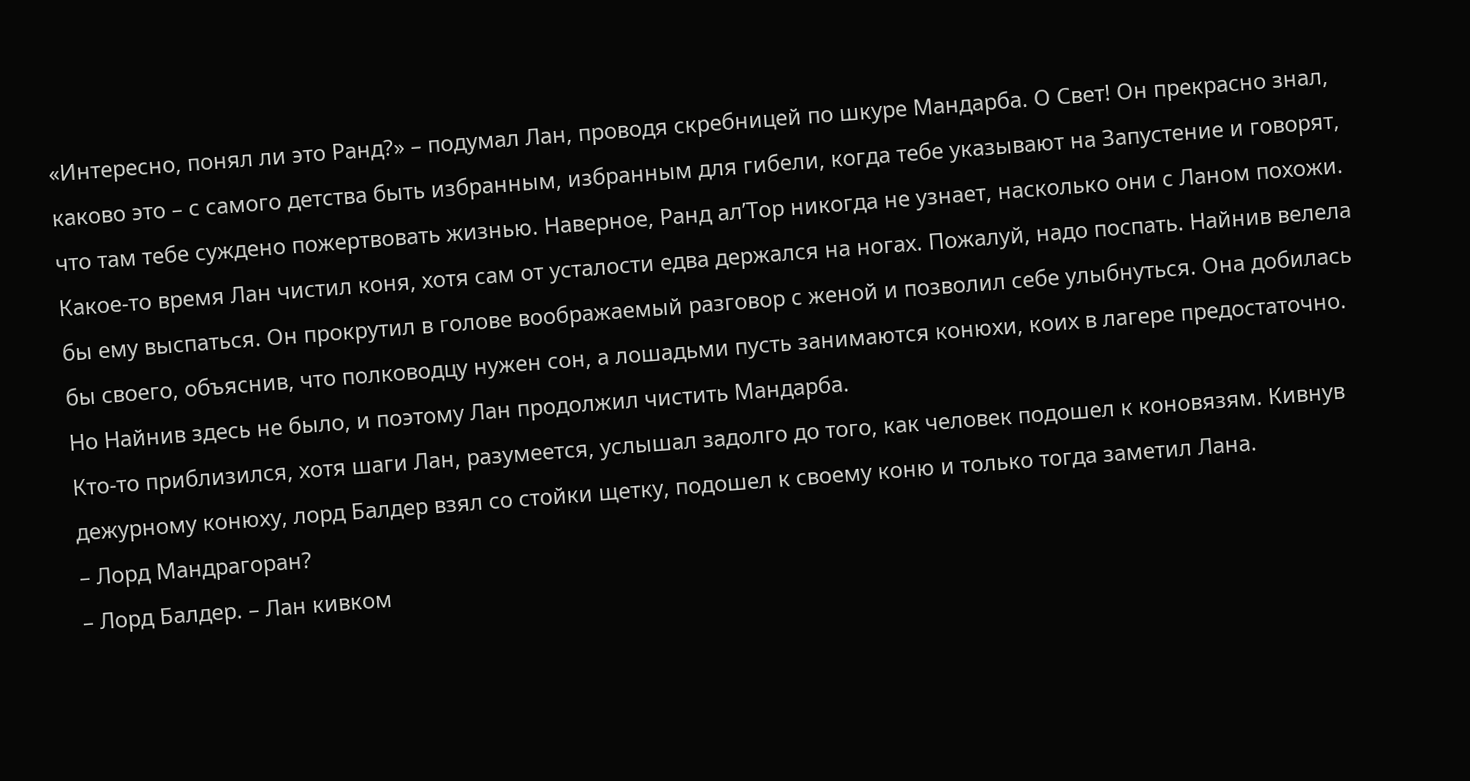«Интересно, понял ли это Ранд?» – подумал Лан, проводя скребницей по шкуре Мандарба. О Свет! Он прекрасно знал, каково это – с самого детства быть избранным, избранным для гибели, когда тебе указывают на Запустение и говорят, что там тебе суждено пожертвовать жизнью. Наверное, Ранд ал’Тор никогда не узнает, насколько они с Ланом похожи.
Какое-то время Лан чистил коня, хотя сам от усталости едва держался на ногах. Пожалуй, надо поспать. Найнив велела бы ему выспаться. Он прокрутил в голове воображаемый разговор с женой и позволил себе улыбнуться. Она добилась бы своего, объяснив, что полководцу нужен сон, а лошадьми пусть занимаются конюхи, коих в лагере предостаточно.
Но Найнив здесь не было, и поэтому Лан продолжил чистить Мандарба.
Кто-то приблизился, хотя шаги Лан, разумеется, услышал задолго до того, как человек подошел к коновязям. Кивнув дежурному конюху, лорд Балдер взял со стойки щетку, подошел к своему коню и только тогда заметил Лана.
– Лорд Мандрагоран?
– Лорд Балдер. – Лан кивком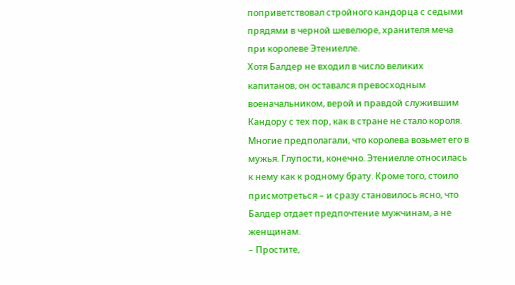поприветствовал стройного кандорца с седыми прядями в черной шевелюре, хранителя меча при королеве Этениелле.
Хотя Балдер не входил в число великих капитанов, он оставался превосходным военачальником, верой и правдой служившим Кандору с тех пор, как в стране не стало короля. Многие предполагали, что королева возьмет его в мужья. Глупости, конечно. Этениелле относилась к нему как к родному брату. Кроме того, стоило присмотреться – и сразу становилось ясно, что Балдер отдает предпочтение мужчинам, а не женщинам.
– Простите,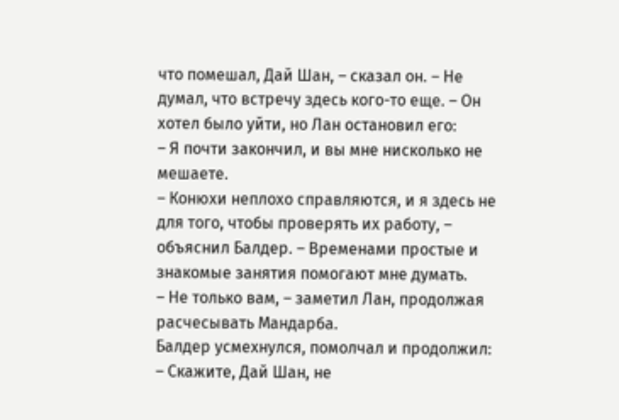что помешал, Дай Шан, – сказал он. – Не думал, что встречу здесь кого-то еще. – Он хотел было уйти, но Лан остановил его:
– Я почти закончил, и вы мне нисколько не мешаете.
– Конюхи неплохо справляются, и я здесь не для того, чтобы проверять их работу, – объяснил Балдер. – Временами простые и знакомые занятия помогают мне думать.
– Не только вам, – заметил Лан, продолжая расчесывать Мандарба.
Балдер усмехнулся, помолчал и продолжил:
– Скажите, Дай Шан, не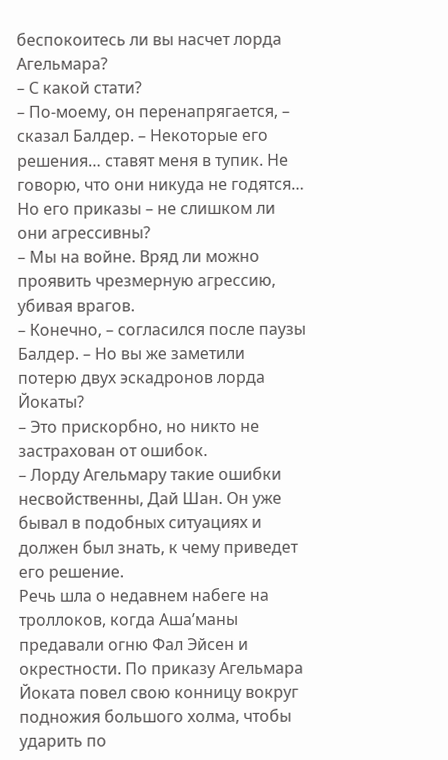беспокоитесь ли вы насчет лорда Агельмара?
– С какой стати?
– По-моему, он перенапрягается, – сказал Балдер. – Некоторые его решения… ставят меня в тупик. Не говорю, что они никуда не годятся… Но его приказы – не слишком ли они агрессивны?
– Мы на войне. Вряд ли можно проявить чрезмерную агрессию, убивая врагов.
– Конечно, – согласился после паузы Балдер. – Но вы же заметили потерю двух эскадронов лорда Йокаты?
– Это прискорбно, но никто не застрахован от ошибок.
– Лорду Агельмару такие ошибки несвойственны, Дай Шан. Он уже бывал в подобных ситуациях и должен был знать, к чему приведет его решение.
Речь шла о недавнем набеге на троллоков, когда Аша’маны предавали огню Фал Эйсен и окрестности. По приказу Агельмара Йоката повел свою конницу вокруг подножия большого холма, чтобы ударить по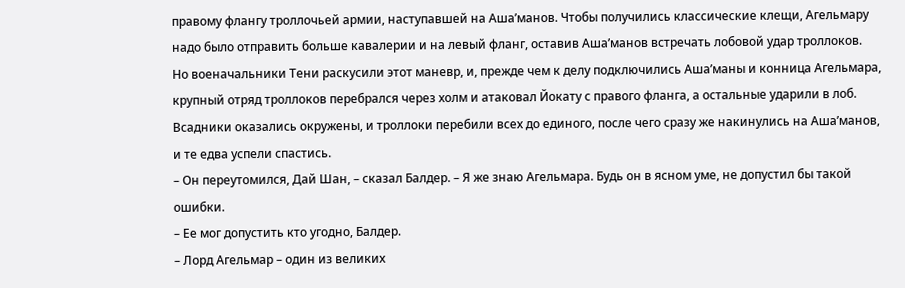правому флангу троллочьей армии, наступавшей на Аша’манов. Чтобы получились классические клещи, Агельмару надо было отправить больше кавалерии и на левый фланг, оставив Аша’манов встречать лобовой удар троллоков.
Но военачальники Тени раскусили этот маневр, и, прежде чем к делу подключились Аша’маны и конница Агельмара, крупный отряд троллоков перебрался через холм и атаковал Йокату с правого фланга, а остальные ударили в лоб. Всадники оказались окружены, и троллоки перебили всех до единого, после чего сразу же накинулись на Аша’манов, и те едва успели спастись.
– Он переутомился, Дай Шан, – сказал Балдер. – Я же знаю Агельмара. Будь он в ясном уме, не допустил бы такой ошибки.
– Ее мог допустить кто угодно, Балдер.
– Лорд Агельмар – один из великих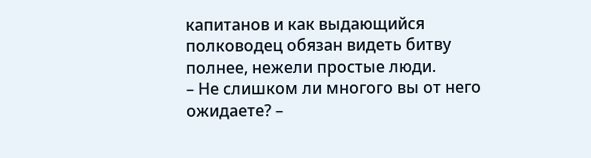капитанов и как выдающийся полководец обязан видеть битву полнее, нежели простые люди.
– Не слишком ли многого вы от него ожидаете? –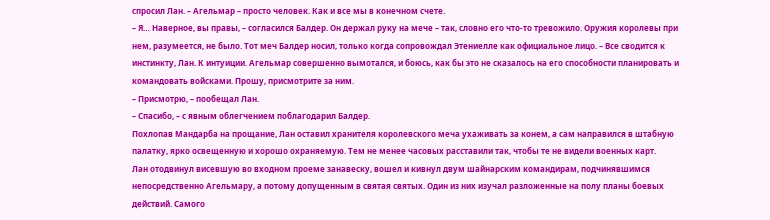спросил Лан. – Агельмар – просто человек. Как и все мы в конечном счете.
– Я… Наверное, вы правы, – согласился Балдер. Он держал руку на мече – так, словно его что-то тревожило. Оружия королевы при нем, разумеется, не было. Тот меч Балдер носил, только когда сопровождал Этениелле как официальное лицо. – Все сводится к инстинкту, Лан. К интуиции. Агельмар совершенно вымотался, и боюсь, как бы это не сказалось на его способности планировать и командовать войсками. Прошу, присмотрите за ним.
– Присмотрю, – пообещал Лан.
– Спасибо, – с явным облегчением поблагодарил Балдер.
Похлопав Мандарба на прощание, Лан оставил хранителя королевского меча ухаживать за конем, а сам направился в штабную палатку, ярко освещенную и хорошо охраняемую. Тем не менее часовых расставили так, чтобы те не видели военных карт.
Лан отодвинул висевшую во входном проеме занавеску, вошел и кивнул двум шайнарским командирам, подчинявшимся непосредственно Агельмару, а потому допущенным в святая святых. Один из них изучал разложенные на полу планы боевых действий. Самого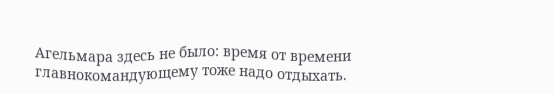Агельмара здесь не было: время от времени главнокомандующему тоже надо отдыхать.